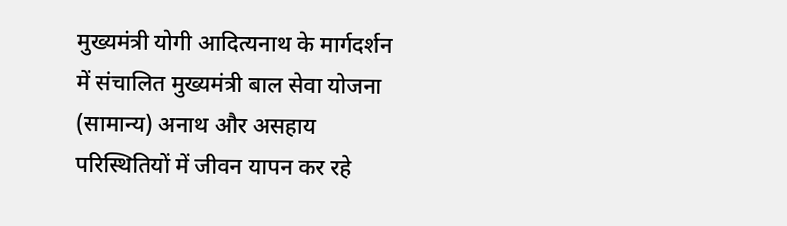मुख्यमंत्री योगी आदित्यनाथ के मार्गदर्शन में संचालित मुख्यमंत्री बाल सेवा योजना (सामान्य) अनाथ और असहाय परिस्थितियों में जीवन यापन कर रहे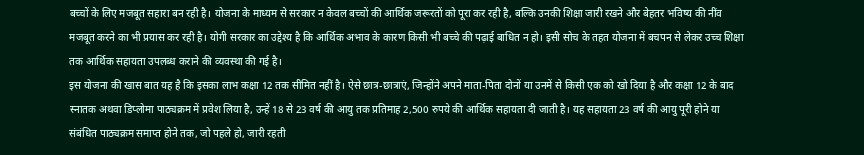बच्चों के लिए मजबूत सहारा बन रही है। योजना के माध्यम से सरकार न केवल बच्चों की आर्थिक जरूरतों को पूरा कर रही है, बल्कि उनकी शिक्षा जारी रखने और बेहतर भविष्य की नींव मजबूत करने का भी प्रयास कर रही है। योगी सरकार का उद्देश्य है कि आर्थिक अभाव के कारण किसी भी बच्चे की पढ़ाई बाधित न हो। इसी सोच के तहत योजना में बचपन से लेकर उच्च शिक्षा तक आर्थिक सहायता उपलब्ध कराने की व्यवस्था की गई है।
इस योजना की खास बात यह है कि इसका लाभ कक्षा 12 तक सीमित नहीं है। ऐसे छात्र-छात्राएं, जिन्होंने अपने माता-पिता दोनों या उनमें से किसी एक को खो दिया है और कक्षा 12 के बाद स्नातक अथवा डिप्लोमा पाठ्यक्रम में प्रवेश लिया है, उन्हें 18 से 23 वर्ष की आयु तक प्रतिमाह 2,500 रुपये की आर्थिक सहायता दी जाती है। यह सहायता 23 वर्ष की आयु पूरी होने या संबंधित पाठ्यक्रम समाप्त होने तक, जो पहले हो, जारी रहती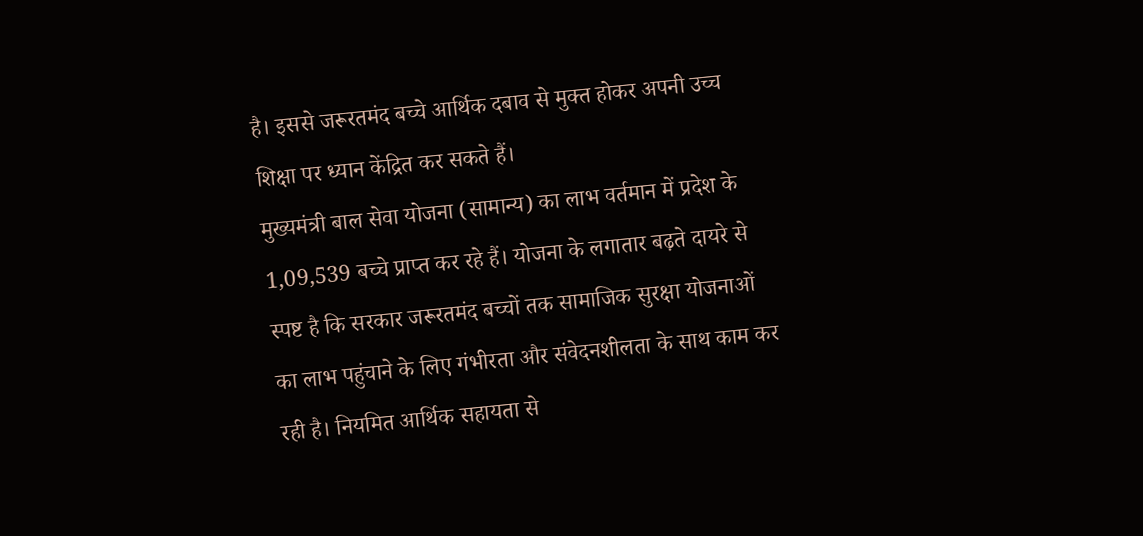है। इससे जरूरतमंद बच्चे आर्थिक दबाव से मुक्त होकर अपनी उच्च शिक्षा पर ध्यान केंद्रित कर सकते हैं।
मुख्यमंत्री बाल सेवा योजना (सामान्य) का लाभ वर्तमान में प्रदेश के 1,09,539 बच्चे प्राप्त कर रहे हैं। योजना के लगातार बढ़ते दायरे से स्पष्ट है कि सरकार जरूरतमंद बच्चों तक सामाजिक सुरक्षा योजनाओं का लाभ पहुंचाने के लिए गंभीरता और संवेदनशीलता के साथ काम कर रही है। नियमित आर्थिक सहायता से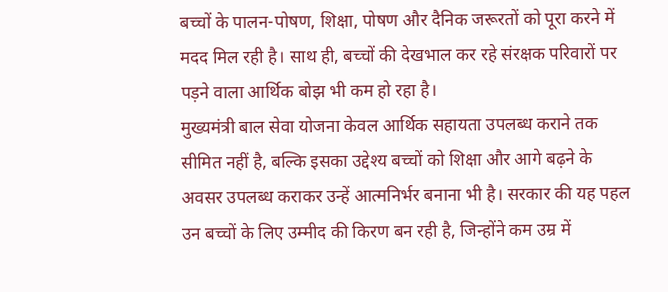बच्चों के पालन-पोषण, शिक्षा, पोषण और दैनिक जरूरतों को पूरा करने में मदद मिल रही है। साथ ही, बच्चों की देखभाल कर रहे संरक्षक परिवारों पर पड़ने वाला आर्थिक बोझ भी कम हो रहा है।
मुख्यमंत्री बाल सेवा योजना केवल आर्थिक सहायता उपलब्ध कराने तक सीमित नहीं है, बल्कि इसका उद्देश्य बच्चों को शिक्षा और आगे बढ़ने के अवसर उपलब्ध कराकर उन्हें आत्मनिर्भर बनाना भी है। सरकार की यह पहल उन बच्चों के लिए उम्मीद की किरण बन रही है, जिन्होंने कम उम्र में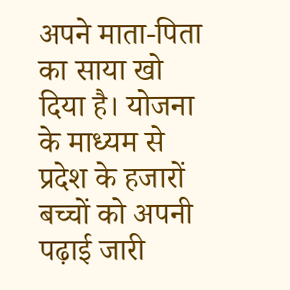अपने माता-पिता का साया खो दिया है। योजना के माध्यम से प्रदेश के हजारों बच्चों को अपनी पढ़ाई जारी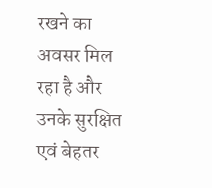रखने का अवसर मिल रहा है और उनके सुरक्षित एवं बेहतर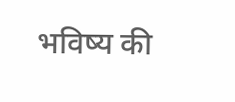भविष्य की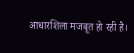आधारशिला मजबूत हो रही है।